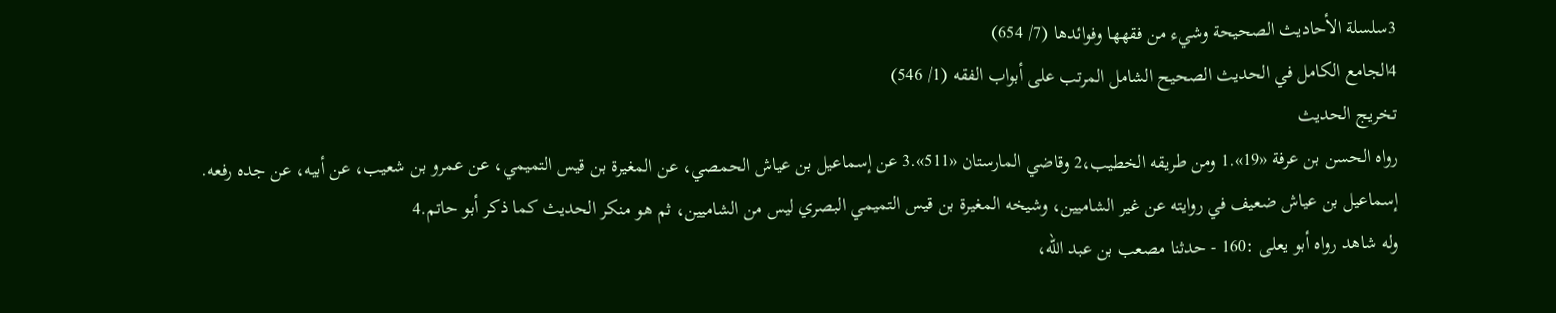3سلسلة الأحاديث الصحيحة وشيء من فقهها وفوائدها (7/ 654)
4الجامع الكامل في الحديث الصحيح الشامل المرتب على أبواب الفقه (1/ 546)
تخريج الحديث
رواه الحسن بن عرفة «19».1 ومن طريقه الخطيب،2 وقاضي المارستان «511».3 عن إسماعيل بن عياش الحمصي، عن المغيرة بن قيس التميمي، عن عمرو بن شعيب، عن أبيه، عن جده رفعه.
إسماعيل بن عياش ضعيف في روايته عن غير الشاميين، وشيخه المغيرة بن قيس التميمي البصري ليس من الشاميين، ثم هو منكر الحديث كما ذكر أبو حاتم.4
وله شاهد رواه أبو يعلى :160 - حدثنا مصعب بن عبد الله،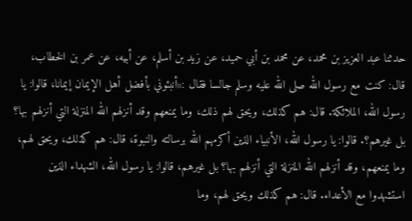حدثنا عبد العزيز بن محمد، عن محمد بن أبي حميد، عن زيد بن أسلم، عن أبيه، عن عمر بن الخطاب، قال: كنت مع رسول الله صلى الله عليه وسلم جالسا فقال :«أنبئوني بأفضل أهل الإيمان إيمانا، قالوا: يا رسول الله، الملائكة. قال: هم كذلك، ويحق لهم ذلك، وما يمنعهم وقد أنزلهم الله المنزلة التي أنزلهم بها؟ بل غيرهم؟. قالوا: يا رسول الله، الأنبياء الذين أكرمهم الله برسالته والنبوة، قال: هم كذلك، ويحق لهم، وما يمنعهم، وقد أنزلهم الله المنزلة التي أنزلهم بها؟ بل غيرهم، قالوا: يا رسول الله، الشهداء الذين استشهدوا مع الأعداء. قال: هم كذلك ويحق لهم، وما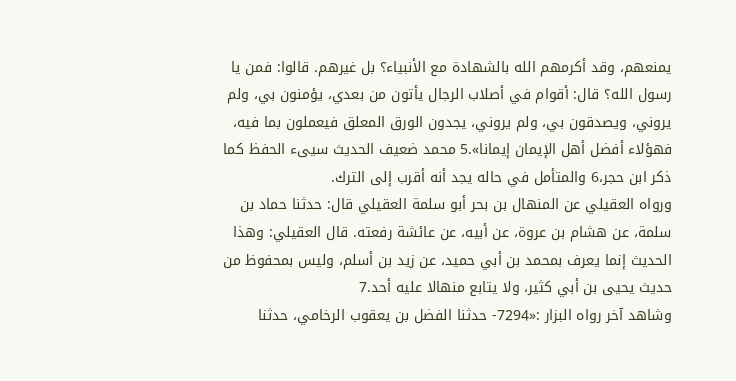يمنعهم، وقد أكرمهم الله بالشهادة مع الأنبياء؟ بل غيرهم. قالوا: فمن يا رسول الله؟ قال: أقوام في أصلاب الرجال يأتون من بعدي، يؤمنون بي، ولم يروني، ويصدقون بي، ولم يروني، يجدون الورق المعلق فيعملون بما فيه، فهؤلاء أفضل أهل الإيمان إيمانا».5 محمد ضعيف الحديث سيىء الحفظ كما ذكر ابن حجر،6 والمتأمل في حاله يجد أنه أقرب إلى الترك.
ورواه العقيلي عن المنهال بن بحر أبو سلمة العقيلي قال: حدثنا حماد بن سلمة، عن هشام بن عروة، عن أبيه، عن عائشة رفعته. قال العقيلي: وهذا الحديث إنما يعرف بمحمد بن أبي حميد، عن زيد بن أسلم، وليس بمحفوظ من حديث يحيى بن أبي كثير، ولا يتابع منهالا عليه أحد.7
وشاهد آخر رواه البزار :«7294- حدثنا الفضل بن يعقوب الرخامي، حدثنا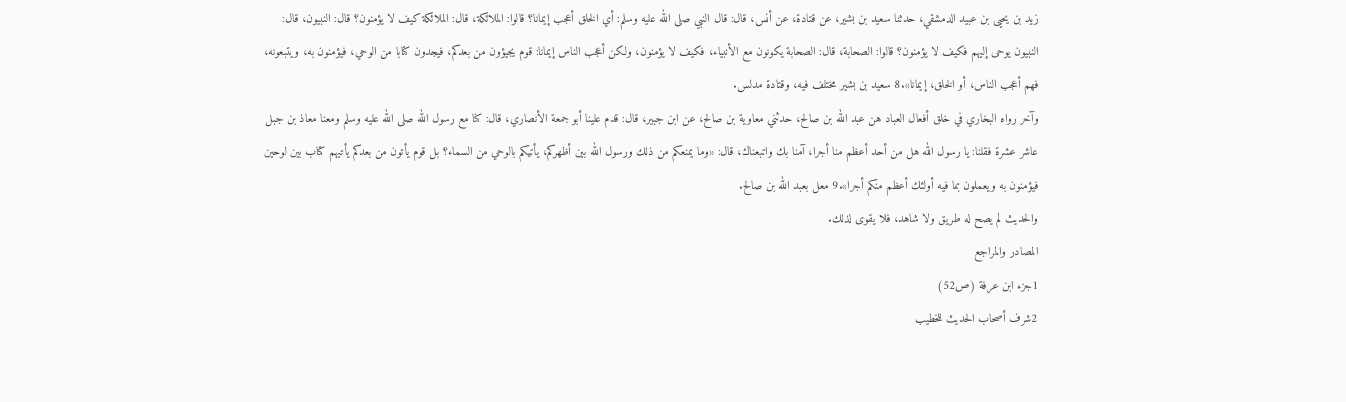زيد بن يحيى بن عبيد الدمشقي، حدثنا سعيد بن بشير، عن قتادة، عن أنس، قال: قال النبي صلى الله عليه وسلم: أي الخلق أعجب إيمانا؟ قالوا: الملائكة، قال: الملائكة كيف لا يؤمنون؟ قال: النبيون، قال: النبيون يوحى إليهم فكيف لا يؤمنون؟ قالوا: الصحابة، قال: الصحابة يكونون مع الأنبياء، فكيف لا يؤمنون، ولكن أعجب الناس إيمانا: قوم يجيؤون من بعدكم، فيجدون كتابا من الوحي، فيؤمنون به، ويتبعونه، فهم أعجب الناس، أو الخلق، إيمانا».8 سعيد بن بشير مختلف فيه، وقتادة مدلس.
وآخر رواه البخاري في خلق أفعال العباد هن عبد الله بن صالح، حدثني معاوية بن صالح، عن ابن جبير، قال: قدم علينا أبو جمعة الأنصاري، قال: كنا مع رسول الله صلى الله عليه وسلم ومعنا معاذ بن جبل عاشر عشرة فقلنا: يا رسول الله هل من أحد أعظم منا أجرا، آمنا بك واتبعناك، قال: «وما يمنعكم من ذلك ورسول الله بين أظهركم، يأتيكم بالوحي من السماء؟ بل قوم يأتون من بعدكم يأتيهم كتاب بين لوحين فيؤمنون به ويعملون بما فيه أولئك أعظم منكم أجرا».9 معل بعبد الله بن صالح.
والحديث لم يصح له طريق ولا شاهد، فلا يقوى لذلك.
المصادر والمراجع
1جزء ابن عرفة (ص52)
2شرف أصحاب الحديث للخطيب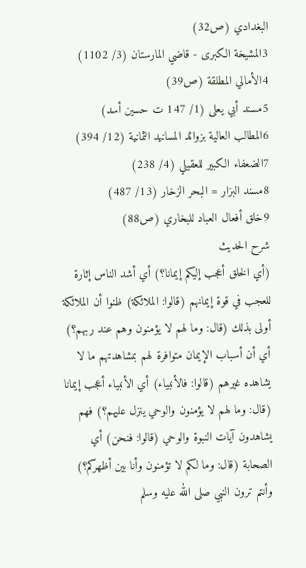البغدادي (ص32)
3المشيخة الكبرى - قاضي المارستان (3/ 1102)
4الأمالي المطلقة (ص39)
5مسند أبي يعلى (1/ 147 ت حسين أسد)
6المطالب العالية بزوائد المسانيد الثمانية (12/ 394)
7الضعفاء الكبير للعقيلي (4/ 238)
8مسند البزار = البحر الزخار (13/ 487)
9خلق أفعال العباد للبخاري (ص88)
شرح الحديث
(أي الخلق أعجب إليكم إيمانا؟) أي أشد الناس إثارة للعجب في قوة إيمانهم (قالوا: الملائكة) ظنوا أن الملائكة أولى بذلك (قال: وما لهم لا يؤمنون وهم عند ربهم؟) أي أن أسباب الإيمان متوافرة لهم بمشاهدتهم ما لا يشاهده غيرهم (قالوا: فالأنبياء) أي الأنبياء أعجب إيمانا (قال: وما لهم لا يؤمنون والوحي ينزل عليهم؟) فهم يشاهدون آيات النبوة والوحي (قالوا: فنحن) أي الصحابة (قال: وما لكم لا تؤمنون وأنا بين أظهركم؟) وأنتم ترون النبي صلى الله عليه وسلم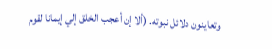وتعاينون دلائل نبوته. (ألا إن أعجب الخلق إلي إيمانا لقوم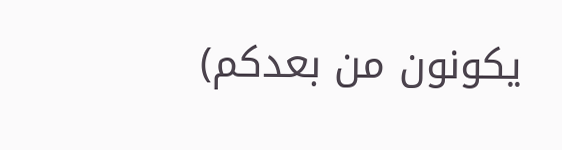يكونون من بعدكم)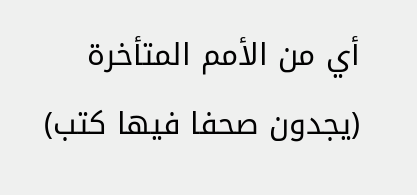أي من الأمم المتأخرة (يجدون صحفا فيها كتب)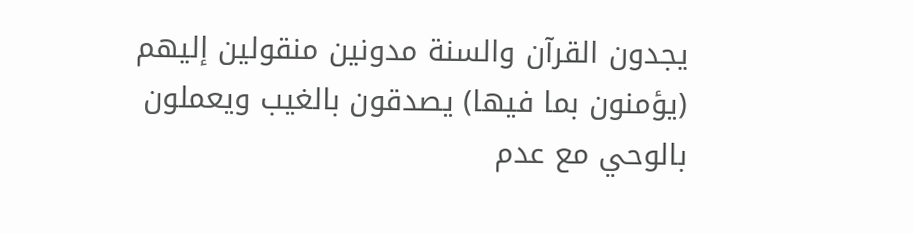يجدون القرآن والسنة مدونين منقولين إليهم (يؤمنون بما فيها) يصدقون بالغيب ويعملون بالوحي مع عدم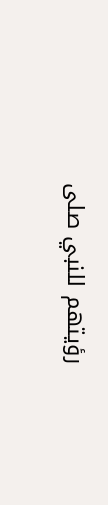رؤيتهم للنبي صلى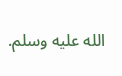الله عليه وسلم.